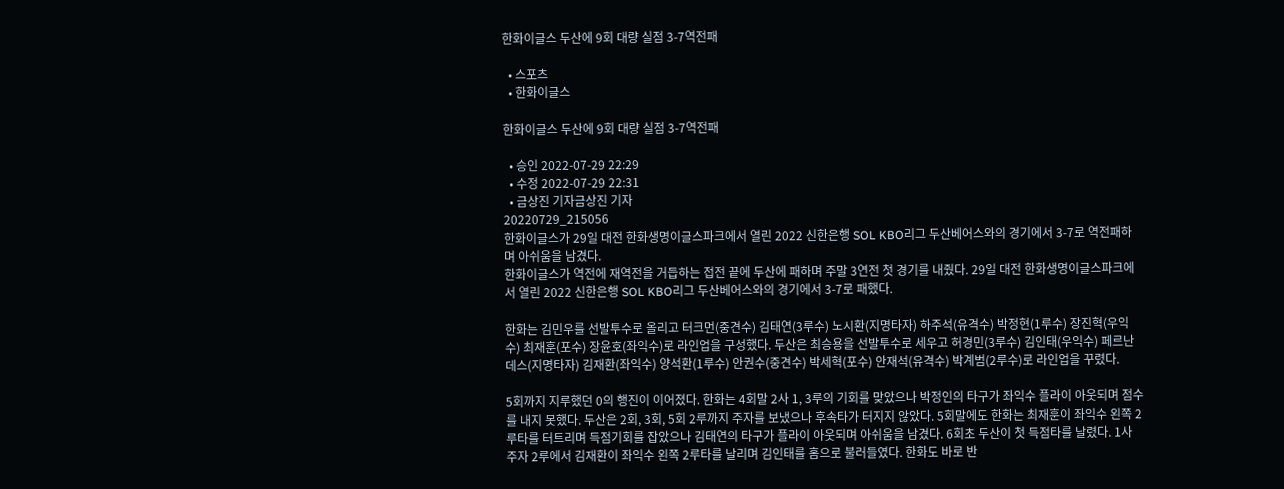한화이글스 두산에 9회 대량 실점 3-7역전패

  • 스포츠
  • 한화이글스

한화이글스 두산에 9회 대량 실점 3-7역전패

  • 승인 2022-07-29 22:29
  • 수정 2022-07-29 22:31
  • 금상진 기자금상진 기자
20220729_215056
한화이글스가 29일 대전 한화생명이글스파크에서 열린 2022 신한은행 SOL KBO리그 두산베어스와의 경기에서 3-7로 역전패하며 아쉬움을 남겼다.
한화이글스가 역전에 재역전을 거듭하는 접전 끝에 두산에 패하며 주말 3연전 첫 경기를 내줬다. 29일 대전 한화생명이글스파크에서 열린 2022 신한은행 SOL KBO리그 두산베어스와의 경기에서 3-7로 패했다.

한화는 김민우를 선발투수로 올리고 터크먼(중견수) 김태연(3루수) 노시환(지명타자) 하주석(유격수) 박정현(1루수) 장진혁(우익수) 최재훈(포수) 장윤호(좌익수)로 라인업을 구성했다. 두산은 최승용을 선발투수로 세우고 허경민(3루수) 김인태(우익수) 페르난데스(지명타자) 김재환(좌익수) 양석환(1루수) 안권수(중견수) 박세혁(포수) 안재석(유격수) 박계범(2루수)로 라인업을 꾸렸다.

5회까지 지루했던 0의 행진이 이어졌다. 한화는 4회말 2사 1, 3루의 기회를 맞았으나 박정인의 타구가 좌익수 플라이 아웃되며 점수를 내지 못했다. 두산은 2회, 3회, 5회 2루까지 주자를 보냈으나 후속타가 터지지 않았다. 5회말에도 한화는 최재훈이 좌익수 왼쪽 2루타를 터트리며 득점기회를 잡았으나 김태연의 타구가 플라이 아웃되며 아쉬움을 남겼다. 6회초 두산이 첫 득점타를 날렸다. 1사 주자 2루에서 김재환이 좌익수 왼쪽 2루타를 날리며 김인태를 홈으로 불러들였다. 한화도 바로 반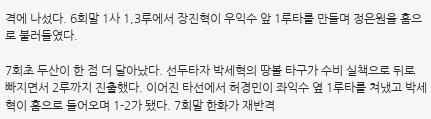격에 나섰다. 6회말 1사 1,3루에서 장진혁이 우익수 앞 1루타를 만들며 정은원을 홈으로 불러들였다.

7회초 두산이 한 점 더 달아났다. 선두타자 박세혁의 땅볼 타구가 수비 실책으로 뒤로 빠지면서 2루까지 진출했다. 이어진 타선에서 허경민이 좌익수 옆 1루타를 쳐냈고 박세혁이 홈으로 들어오며 1-2가 됐다. 7회말 한화가 재반격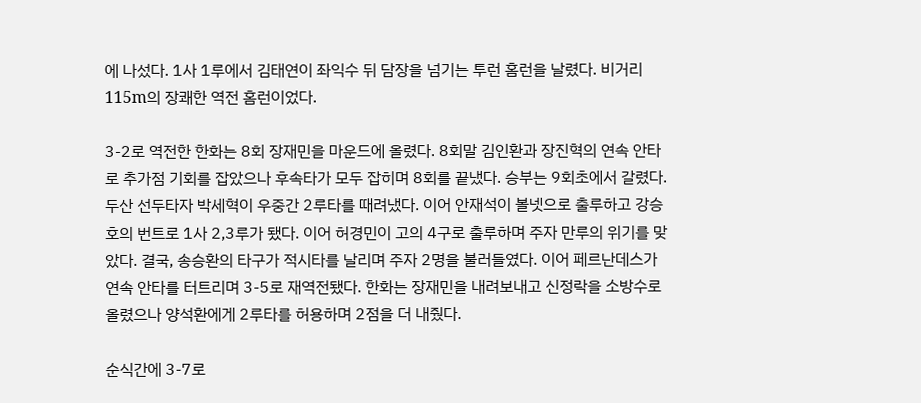에 나섰다. 1사 1루에서 김태연이 좌익수 뒤 담장을 넘기는 투런 홈런을 날렸다. 비거리 115m의 장쾌한 역전 홈런이었다.

3-2로 역전한 한화는 8회 장재민을 마운드에 올렸다. 8회말 김인환과 장진혁의 연속 안타로 추가점 기회를 잡았으나 후속타가 모두 잡히며 8회를 끝냈다. 승부는 9회초에서 갈렸다. 두산 선두타자 박세혁이 우중간 2루타를 때려냈다. 이어 안재석이 볼넷으로 출루하고 강승호의 번트로 1사 2,3루가 됐다. 이어 허경민이 고의 4구로 출루하며 주자 만루의 위기를 맞았다. 결국, 송승환의 타구가 적시타를 날리며 주자 2명을 불러들였다. 이어 페르난데스가 연속 안타를 터트리며 3-5로 재역전됐다. 한화는 장재민을 내려보내고 신정락을 소방수로 올렸으나 양석환에게 2루타를 허용하며 2점을 더 내줬다.

순식간에 3-7로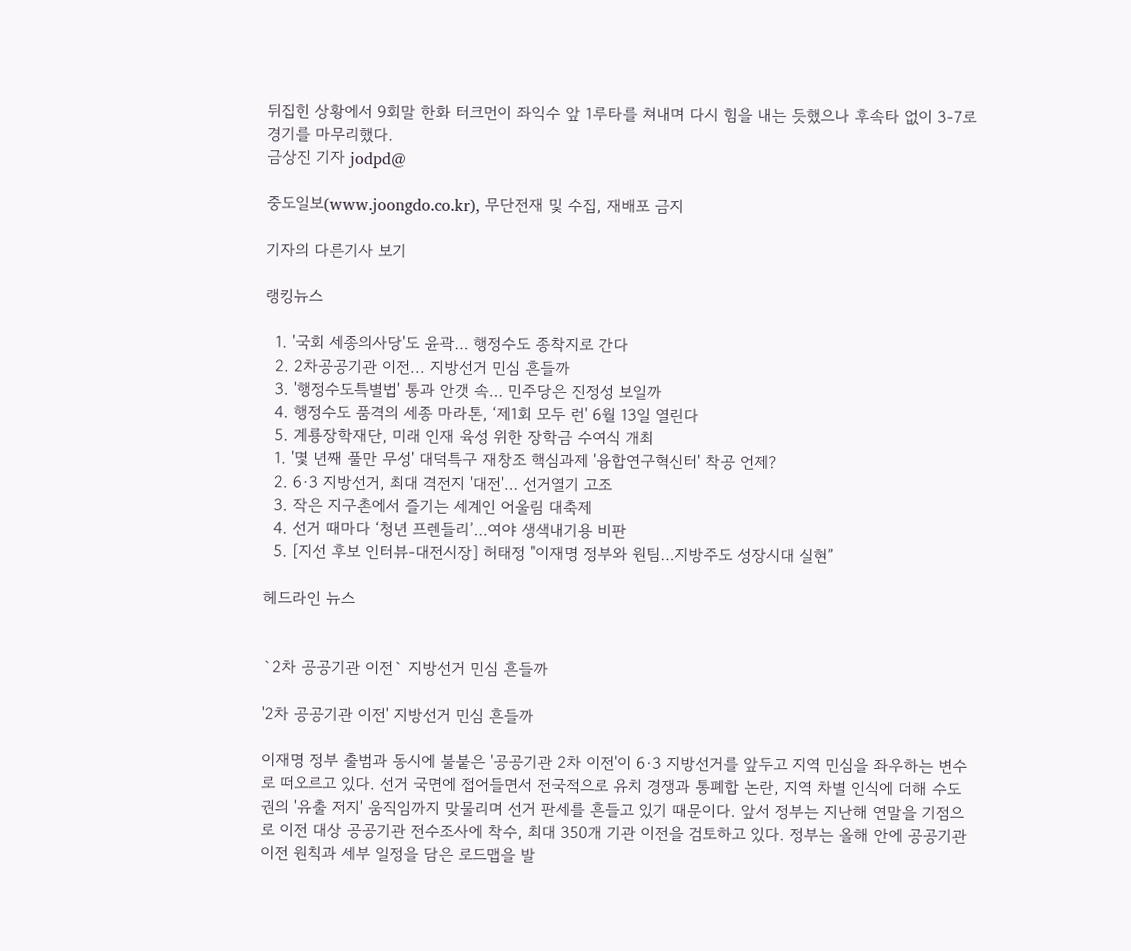뒤집힌 상황에서 9회말 한화 터크먼이 좌익수 앞 1루타를 쳐내며 다시 힘을 내는 듯했으나 후속타 없이 3-7로 경기를 마무리했다.
금상진 기자 jodpd@

중도일보(www.joongdo.co.kr), 무단전재 및 수집, 재배포 금지

기자의 다른기사 보기

랭킹뉴스

  1. '국회 세종의사당'도 윤곽… 행정수도 종착지로 간다
  2. 2차공공기관 이전... 지방선거 민심 흔들까
  3. '행정수도특별법' 통과 안갯 속… 민주당은 진정성 보일까
  4. 행정수도 품격의 세종 마라톤, ‘제1회 모두 런' 6월 13일 열린다
  5. 계룡장학재단, 미래 인재 육성 위한 장학금 수여식 개최
  1. '몇 년째 풀만 무성' 대덕특구 재창조 핵심과제 '융합연구혁신터' 착공 언제?
  2. 6·3 지방선거, 최대 격전지 '대전'… 선거열기 고조
  3. 작은 지구촌에서 즐기는 세계인 어울림 대축제
  4. 선거 때마다 ‘청년 프렌들리’…여야 생색내기용 비판
  5. [지선 후보 인터뷰-대전시장] 허태정 "이재명 정부와 원팀…지방주도 성장시대 실현”

헤드라인 뉴스


`2차 공공기관 이전` 지방선거 민심 흔들까

'2차 공공기관 이전' 지방선거 민심 흔들까

이재명 정부 출범과 동시에 불붙은 '공공기관 2차 이전'이 6·3 지방선거를 앞두고 지역 민심을 좌우하는 변수로 떠오르고 있다. 선거 국면에 접어들면서 전국적으로 유치 경쟁과 통폐합 논란, 지역 차별 인식에 더해 수도권의 '유출 저지' 움직임까지 맞물리며 선거 판세를 흔들고 있기 때문이다. 앞서 정부는 지난해 연말을 기점으로 이전 대상 공공기관 전수조사에 착수, 최대 350개 기관 이전을 검토하고 있다. 정부는 올해 안에 공공기관 이전 원칙과 세부 일정을 담은 로드맵을 발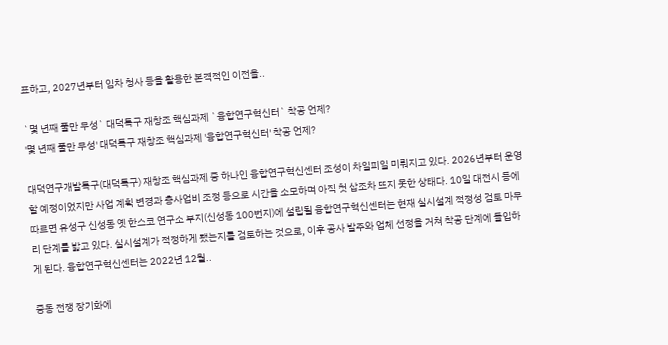표하고, 2027년부터 임차 청사 등을 활용한 본격적인 이전을..

`몇 년째 풀만 무성` 대덕특구 재창조 핵심과제 `융합연구혁신터` 착공 언제?
'몇 년째 풀만 무성' 대덕특구 재창조 핵심과제 '융합연구혁신터' 착공 언제?

대덕연구개발특구(대덕특구) 재창조 핵심과제 중 하나인 융합연구혁신센터 조성이 차일피일 미뤄지고 있다. 2026년부터 운영할 예정이었지만 사업 계획 변경과 총사업비 조정 등으로 시간을 소모하며 아직 첫 삽조차 뜨지 못한 상태다. 10일 대전시 등에 따르면 유성구 신성동 옛 한스코 연구소 부지(신성동 100번지)에 설립될 융합연구혁신센터는 현재 실시설계 적정성 검토 마무리 단계를 밟고 있다. 실시설계가 적정하게 됐는지를 검토하는 것으로, 이후 공사 발주와 업체 선정을 거쳐 착공 단계에 돌입하게 된다. 융합연구혁신센터는 2022년 12월..

중동 전쟁 장기화에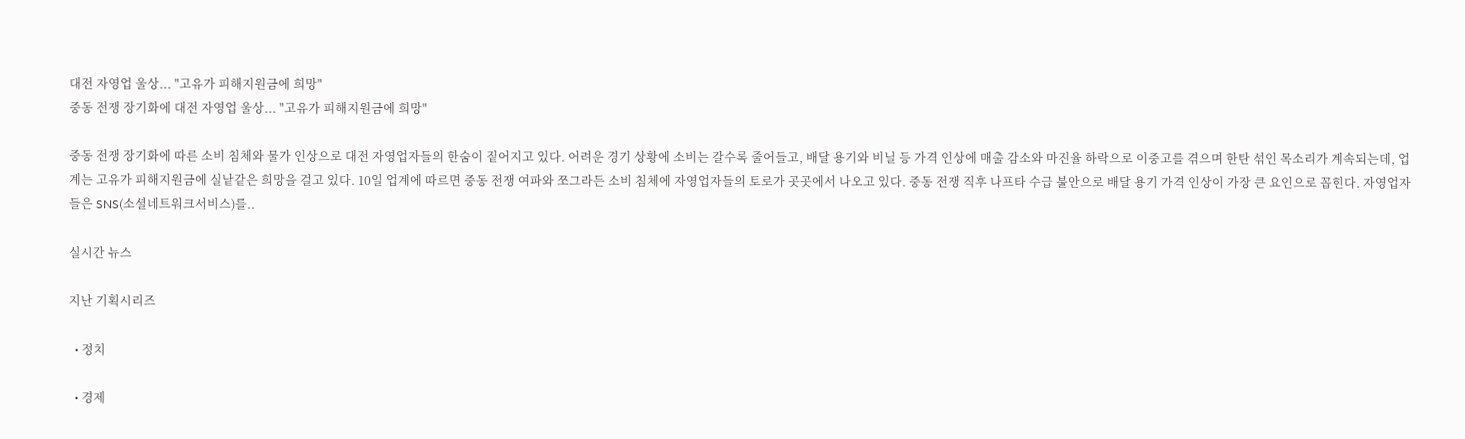대전 자영업 울상... "고유가 피해지원금에 희망"
중동 전쟁 장기화에 대전 자영업 울상... "고유가 피해지원금에 희망"

중동 전쟁 장기화에 따른 소비 침체와 물가 인상으로 대전 자영업자들의 한숨이 짙어지고 있다. 어려운 경기 상황에 소비는 갈수록 줄어들고, 배달 용기와 비닐 등 가격 인상에 매출 감소와 마진율 하락으로 이중고를 겪으며 한탄 섞인 목소리가 계속되는데, 업계는 고유가 피해지원금에 실낱같은 희망을 걸고 있다. 10일 업계에 따르면 중동 전쟁 여파와 쪼그라든 소비 침체에 자영업자들의 토로가 곳곳에서 나오고 있다. 중동 전쟁 직후 나프타 수급 불안으로 배달 용기 가격 인상이 가장 큰 요인으로 꼽힌다. 자영업자들은 SNS(소셜네트워크서비스)를..

실시간 뉴스

지난 기획시리즈

  • 정치

  • 경제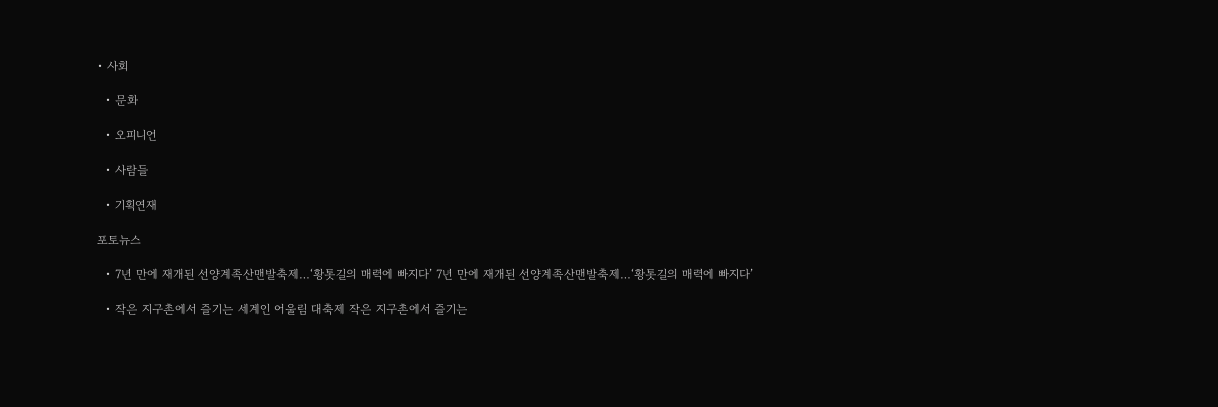• 사회

  • 문화

  • 오피니언

  • 사람들

  • 기획연재

포토뉴스

  • 7년 만에 재개된 선양계족산맨발축제…‘황톳길의 매력에 빠지다’ 7년 만에 재개된 선양계족산맨발축제…‘황톳길의 매력에 빠지다’

  • 작은 지구촌에서 즐기는 세계인 어울림 대축제 작은 지구촌에서 즐기는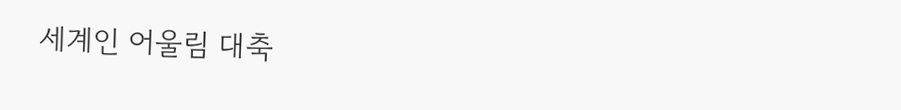세계인 어울림 대축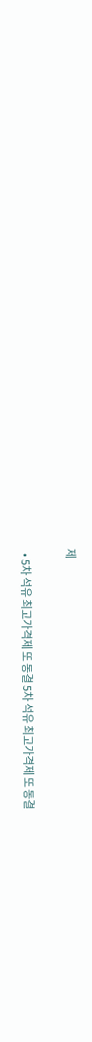제

  • 5차 석유 최고가격제 또 동결 5차 석유 최고가격제 또 동결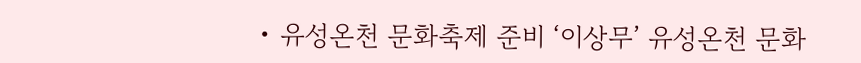• 유성온천 문화축제 준비 ‘이상무’ 유성온천 문화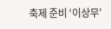축제 준비 ‘이상무’